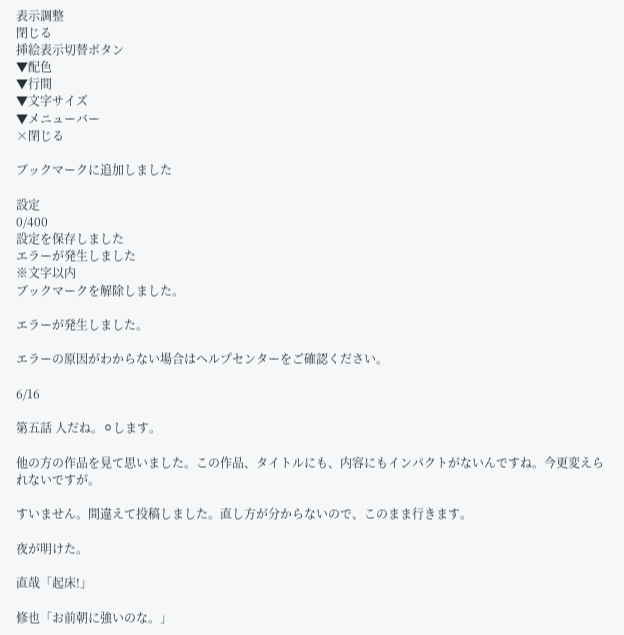表示調整
閉じる
挿絵表示切替ボタン
▼配色
▼行間
▼文字サイズ
▼メニューバー
×閉じる

ブックマークに追加しました

設定
0/400
設定を保存しました
エラーが発生しました
※文字以内
ブックマークを解除しました。

エラーが発生しました。

エラーの原因がわからない場合はヘルプセンターをご確認ください。

6/16

第五話 人だね。⚪します。

他の方の作品を見て思いました。この作品、タイトルにも、内容にもインパクトがないんですね。今更変えられないですが。

すいません。間違えて投稿しました。直し方が分からないので、このまま行きます。

夜が明けた。

直哉「起床!」

修也「お前朝に強いのな。」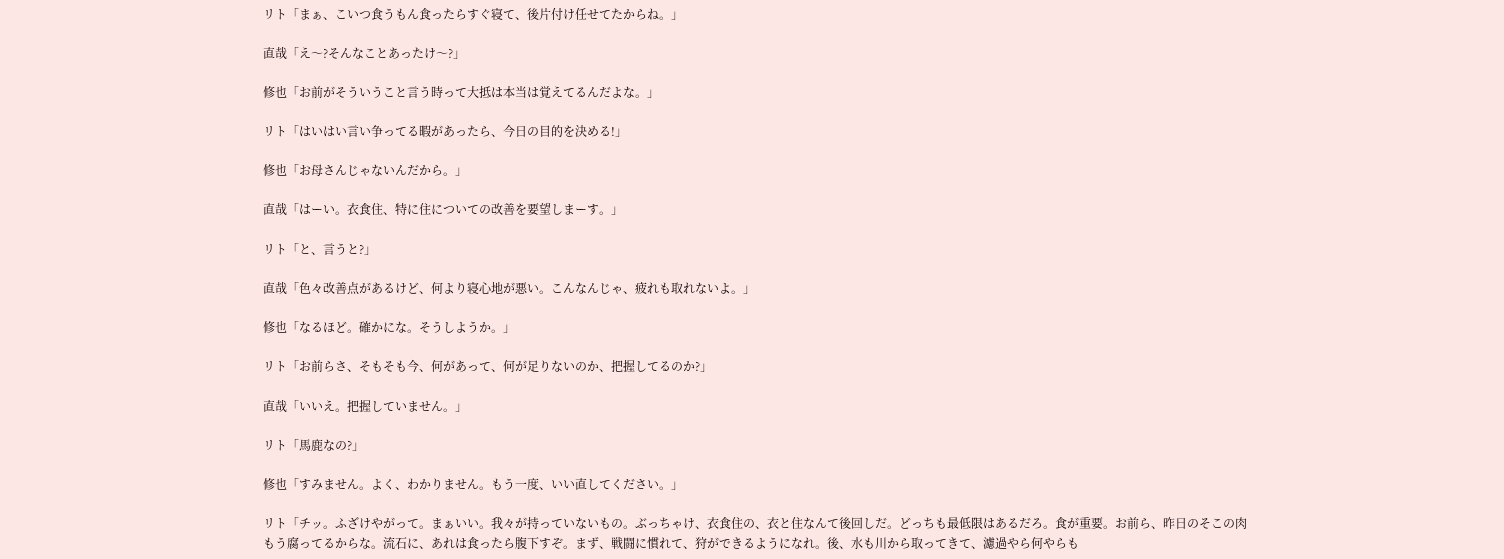リト「まぁ、こいつ食うもん食ったらすぐ寝て、後片付け任せてたからね。」

直哉「え〜?そんなことあったけ〜?」

修也「お前がそういうこと言う時って大抵は本当は覚えてるんだよな。」

リト「はいはい言い争ってる暇があったら、今日の目的を決める!」

修也「お母さんじゃないんだから。」

直哉「はーい。衣食住、特に住についての改善を要望しまーす。」

リト「と、言うと?」

直哉「色々改善点があるけど、何より寝心地が悪い。こんなんじゃ、疲れも取れないよ。」

修也「なるほど。確かにな。そうしようか。」

リト「お前らさ、そもそも今、何があって、何が足りないのか、把握してるのか?」

直哉「いいえ。把握していません。」

リト「馬鹿なの?」

修也「すみません。よく、わかりません。もう一度、いい直してください。」

リト「チッ。ふざけやがって。まぁいい。我々が持っていないもの。ぶっちゃけ、衣食住の、衣と住なんて後回しだ。どっちも最低限はあるだろ。食が重要。お前ら、昨日のそこの肉もう腐ってるからな。流石に、あれは食ったら腹下すぞ。まず、戦闘に慣れて、狩ができるようになれ。後、水も川から取ってきて、濾過やら何やらも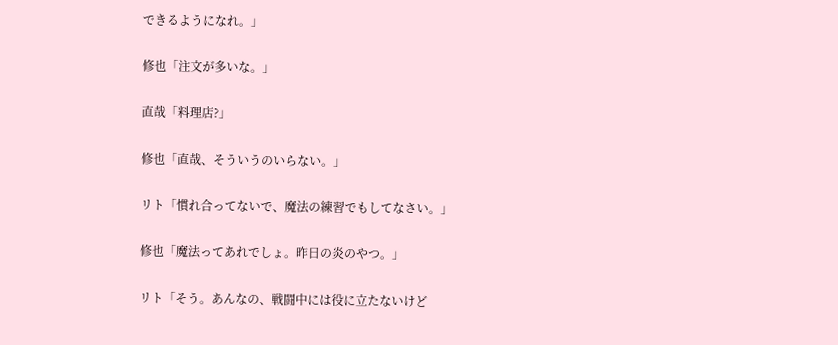できるようになれ。」

修也「注文が多いな。」

直哉「料理店?」

修也「直哉、そういうのいらない。」

リト「慣れ合ってないで、魔法の練習でもしてなさい。」

修也「魔法ってあれでしょ。昨日の炎のやつ。」

リト「そう。あんなの、戦闘中には役に立たないけど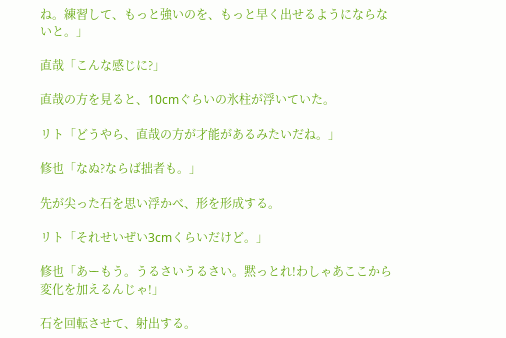ね。練習して、もっと強いのを、もっと早く出せるようにならないと。」

直哉「こんな感じに?」

直哉の方を見ると、10cmぐらいの氷柱が浮いていた。

リト「どうやら、直哉の方が才能があるみたいだね。」

修也「なぬ?ならば拙者も。」

先が尖った石を思い浮かべ、形を形成する。

リト「それせいぜい3cmくらいだけど。」

修也「あーもう。うるさいうるさい。黙っとれ!わしゃあここから変化を加えるんじゃ!」

石を回転させて、射出する。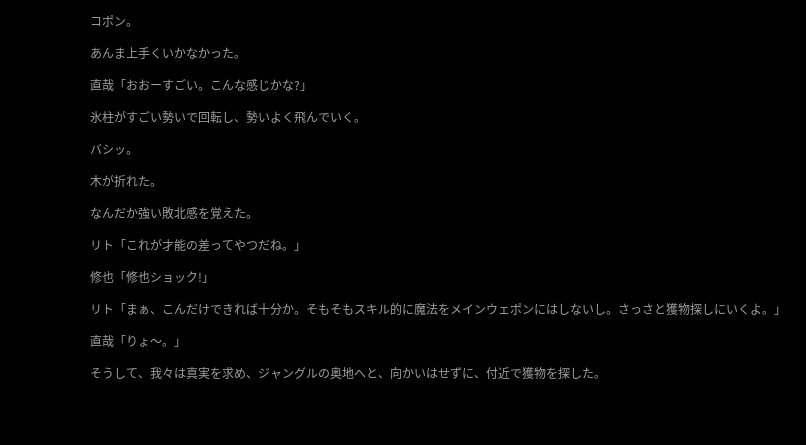コポン。

あんま上手くいかなかった。

直哉「おおーすごい。こんな感じかな?」

氷柱がすごい勢いで回転し、勢いよく飛んでいく。

バシッ。

木が折れた。

なんだか強い敗北感を覚えた。

リト「これが才能の差ってやつだね。」

修也「修也ショック!」

リト「まぁ、こんだけできれば十分か。そもそもスキル的に魔法をメインウェポンにはしないし。さっさと獲物探しにいくよ。」

直哉「りょ〜。」

そうして、我々は真実を求め、ジャングルの奥地へと、向かいはせずに、付近で獲物を探した。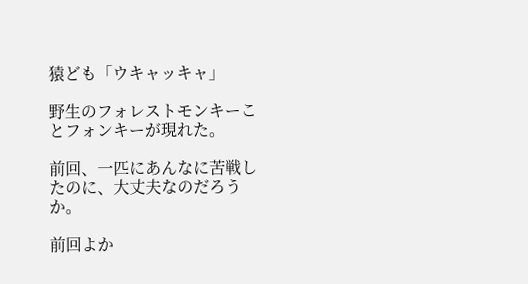猿ども「ウキャッキャ」

野生のフォレストモンキーことフォンキーが現れた。

前回、一匹にあんなに苦戦したのに、大丈夫なのだろうか。

前回よか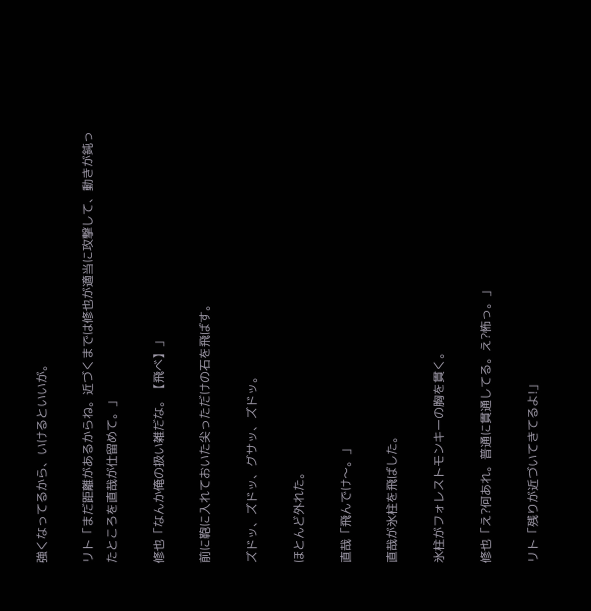強くなってるから、いけるといいが。

リト「まだ距離があるからね。近づくまでは修也が適当に攻撃して、動きが鈍ったところを直哉が仕留めて。」

修也「なんか俺の扱い雑だな。【飛べ】」

前に鞄に入れておいた尖っただけの石を飛ばす。

ズドッ、ズドッ、グサッ、ズドッ。

ほとんど外れた。

直哉「飛んでけ〜。」

直哉が氷柱を飛ばした。

氷柱がフォレストモンキーの胸を貫く。

修也「え?何あれ。普通に貫通してる。え?怖っ。」

リト「残りが近づいてきてるよ!」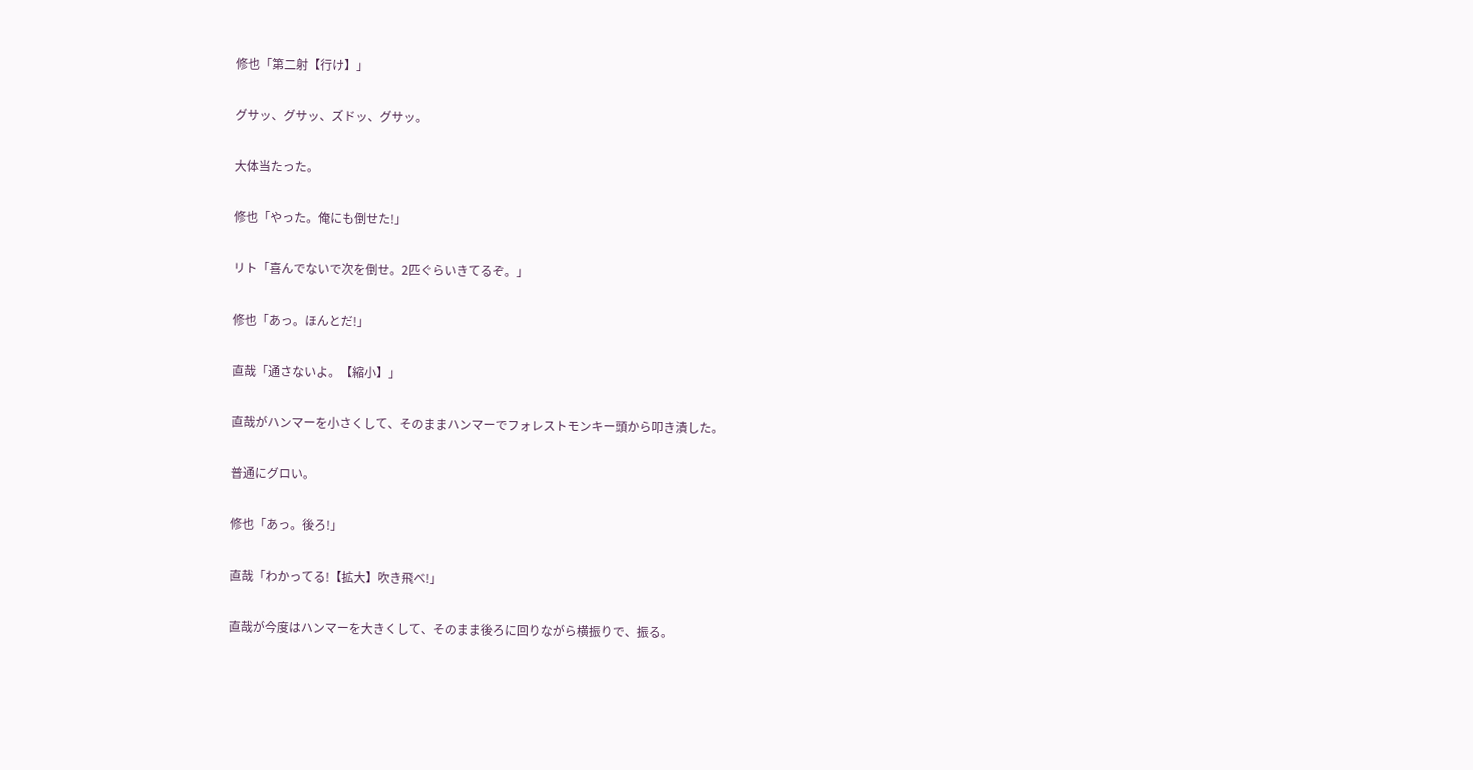修也「第二射【行け】」

グサッ、グサッ、ズドッ、グサッ。

大体当たった。

修也「やった。俺にも倒せた!」

リト「喜んでないで次を倒せ。2匹ぐらいきてるぞ。」

修也「あっ。ほんとだ!」

直哉「通さないよ。【縮小】」

直哉がハンマーを小さくして、そのままハンマーでフォレストモンキー頭から叩き潰した。

普通にグロい。

修也「あっ。後ろ!」

直哉「わかってる!【拡大】吹き飛べ!」

直哉が今度はハンマーを大きくして、そのまま後ろに回りながら横振りで、振る。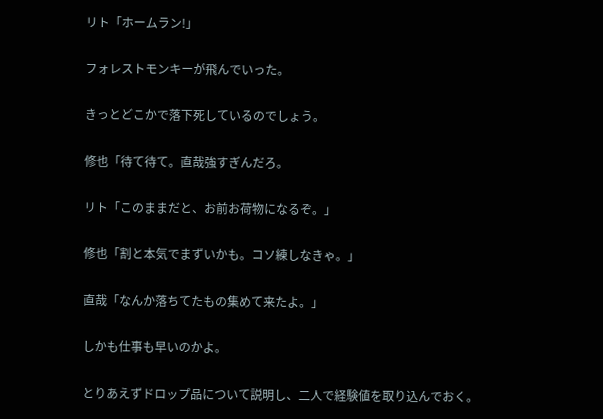リト「ホームラン!」

フォレストモンキーが飛んでいった。

きっとどこかで落下死しているのでしょう。

修也「待て待て。直哉強すぎんだろ。

リト「このままだと、お前お荷物になるぞ。」

修也「割と本気でまずいかも。コソ練しなきゃ。」

直哉「なんか落ちてたもの集めて来たよ。」

しかも仕事も早いのかよ。

とりあえずドロップ品について説明し、二人で経験値を取り込んでおく。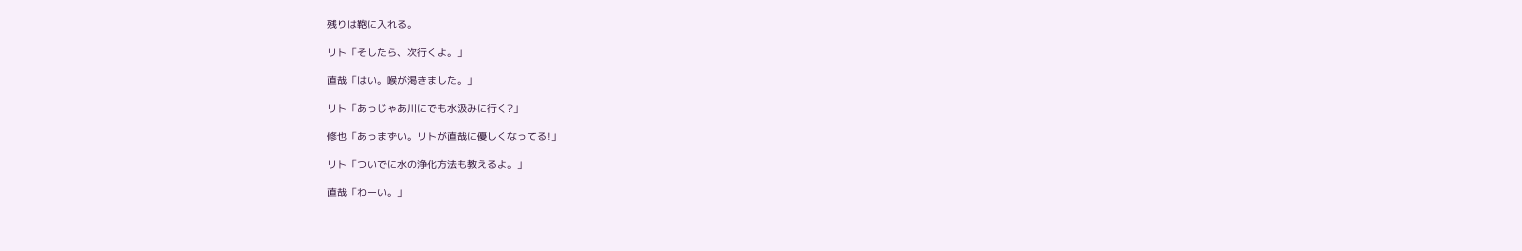残りは鞄に入れる。

リト「そしたら、次行くよ。」

直哉「はい。喉が渇きました。」

リト「あっじゃあ川にでも水汲みに行く?」

修也「あっまずい。リトが直哉に優しくなってる!」

リト「ついでに水の浄化方法も教えるよ。」

直哉「わーい。」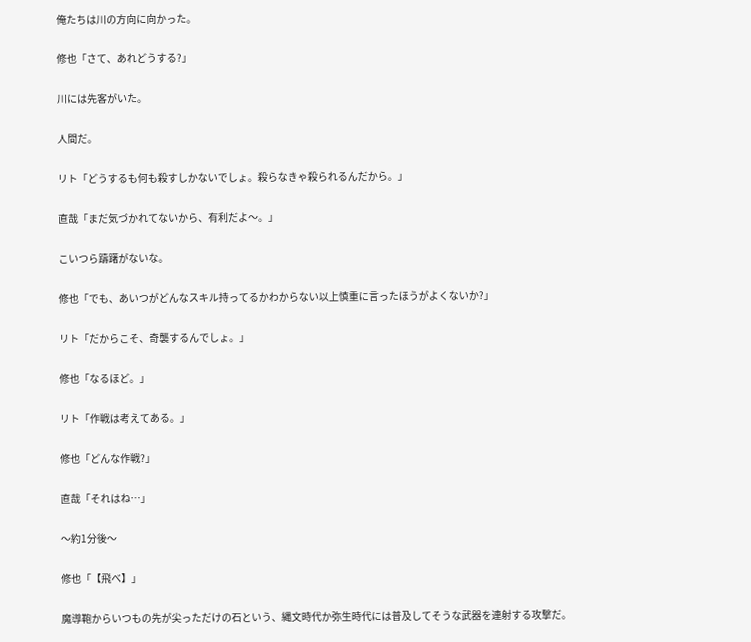俺たちは川の方向に向かった。

修也「さて、あれどうする?」

川には先客がいた。

人間だ。

リト「どうするも何も殺すしかないでしょ。殺らなきゃ殺られるんだから。」

直哉「まだ気づかれてないから、有利だよ〜。」

こいつら躊躇がないな。

修也「でも、あいつがどんなスキル持ってるかわからない以上慎重に言ったほうがよくないか?」

リト「だからこそ、奇襲するんでしょ。」

修也「なるほど。」

リト「作戦は考えてある。」

修也「どんな作戦?」

直哉「それはね…」

〜約1分後〜

修也「【飛べ】」

魔導鞄からいつもの先が尖っただけの石という、縄文時代か弥生時代には普及してそうな武器を連射する攻撃だ。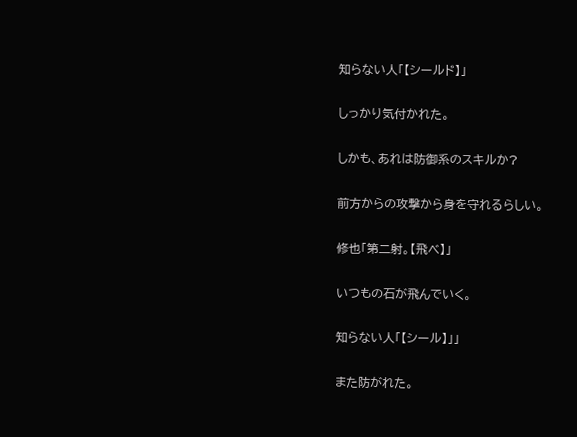知らない人「【シールド】」

しっかり気付かれた。

しかも、あれは防御系のスキルか?

前方からの攻撃から身を守れるらしい。

修也「第二射。【飛べ】」

いつもの石が飛んでいく。

知らない人「【シール】」」

また防がれた。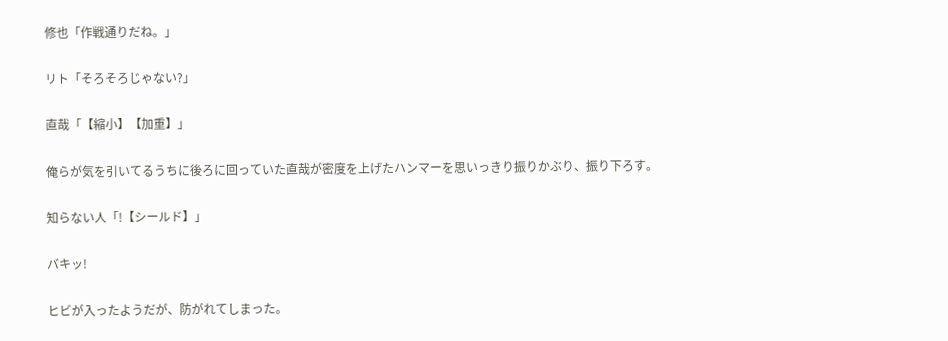修也「作戦通りだね。」

リト「そろそろじゃない?」

直哉「【縮小】【加重】」

俺らが気を引いてるうちに後ろに回っていた直哉が密度を上げたハンマーを思いっきり振りかぶり、振り下ろす。

知らない人「!【シールド】」

バキッ!

ヒビが入ったようだが、防がれてしまった。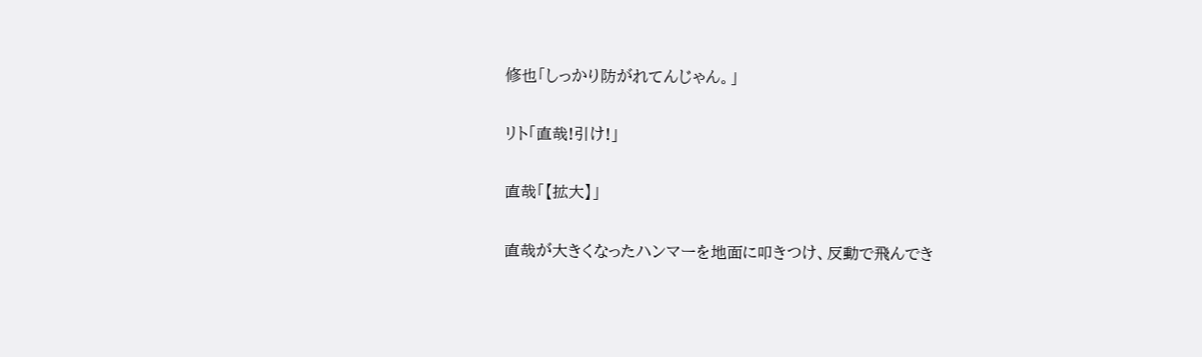修也「しっかり防がれてんじゃん。」

リト「直哉!引け!」

直哉「【拡大】」

直哉が大きくなったハンマーを地面に叩きつけ、反動で飛んでき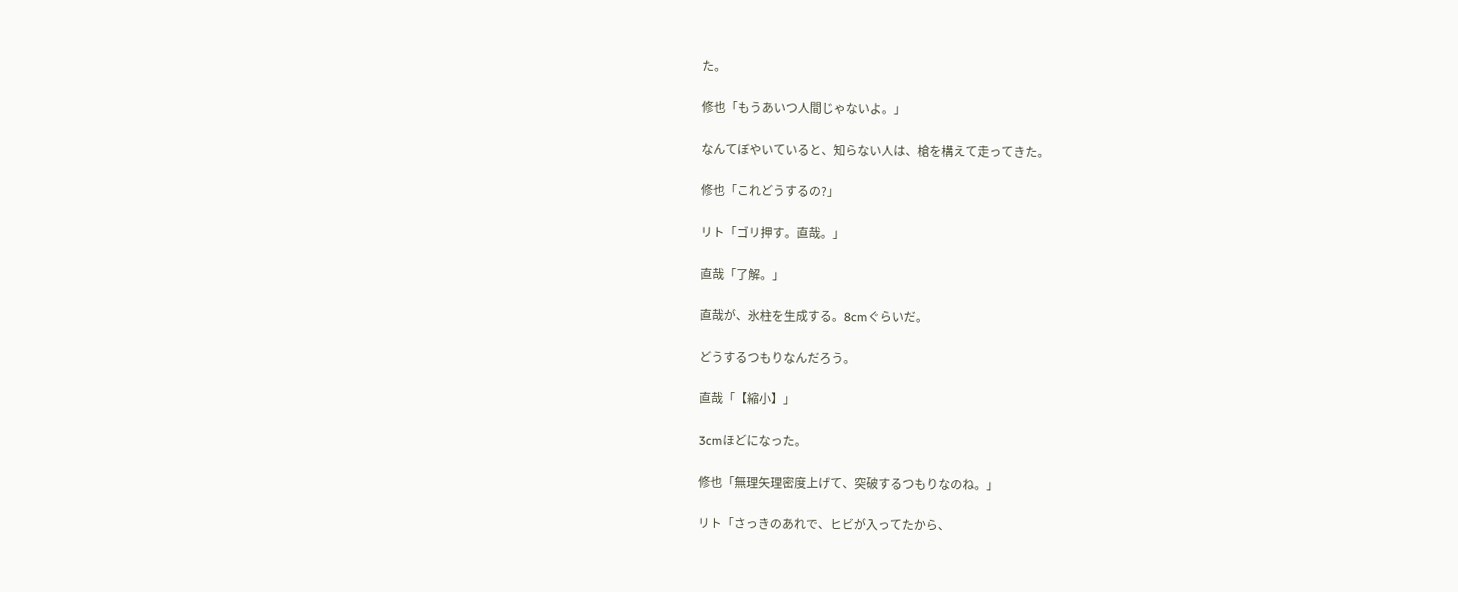た。

修也「もうあいつ人間じゃないよ。」

なんてぼやいていると、知らない人は、槍を構えて走ってきた。

修也「これどうするの?」

リト「ゴリ押す。直哉。」

直哉「了解。」

直哉が、氷柱を生成する。8cmぐらいだ。

どうするつもりなんだろう。

直哉「【縮小】」

3cmほどになった。

修也「無理矢理密度上げて、突破するつもりなのね。」

リト「さっきのあれで、ヒビが入ってたから、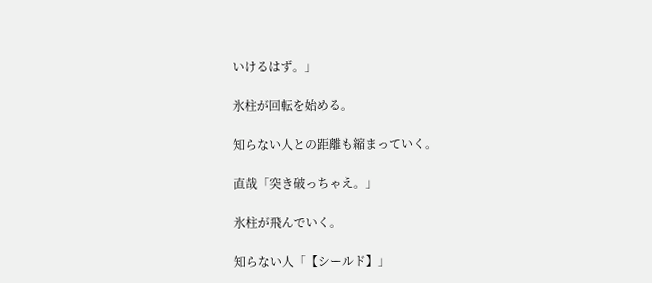いけるはず。」

氷柱が回転を始める。

知らない人との距離も縮まっていく。

直哉「突き破っちゃえ。」

氷柱が飛んでいく。

知らない人「【シールド】」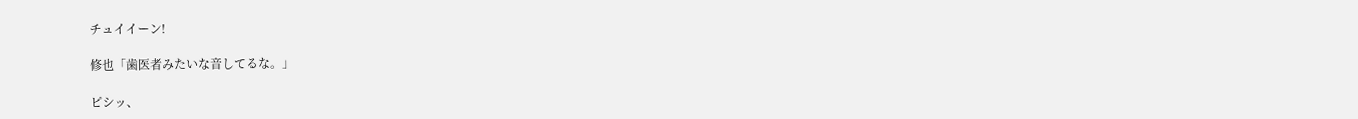チュイイーン!

修也「歯医者みたいな音してるな。」

ピシッ、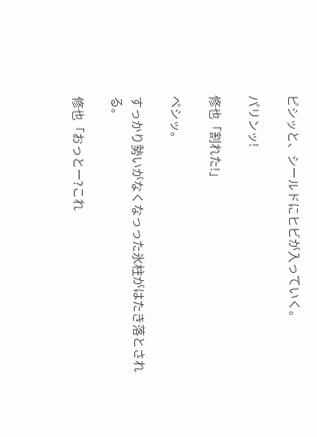ピシッと、シールドにヒビが入っていく。

パリンッ!

修也「割れた!」

ペシッ。

すっかり勢いがなくなっった氷柱がはたき落とされる。

修也「おっとー?これ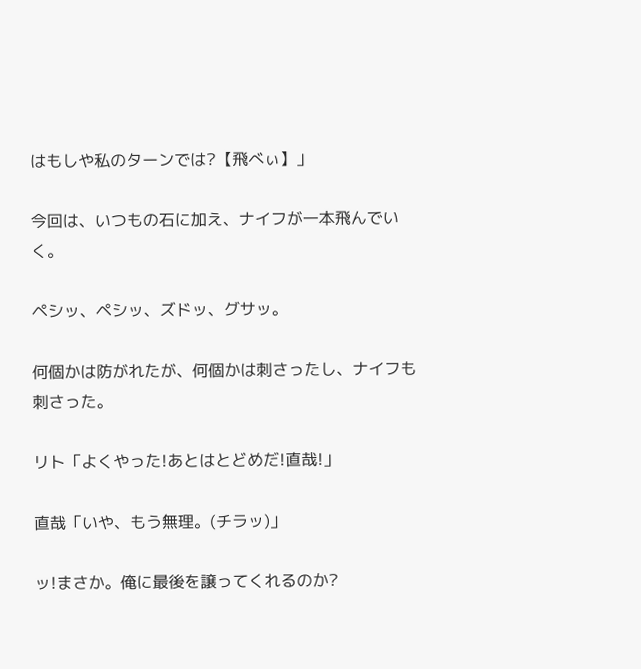はもしや私のターンでは?【飛べぃ】」

今回は、いつもの石に加え、ナイフが一本飛んでいく。

ペシッ、ペシッ、ズドッ、グサッ。

何個かは防がれたが、何個かは刺さったし、ナイフも刺さった。

リト「よくやった!あとはとどめだ!直哉!」

直哉「いや、もう無理。(チラッ)」

ッ!まさか。俺に最後を譲ってくれるのか?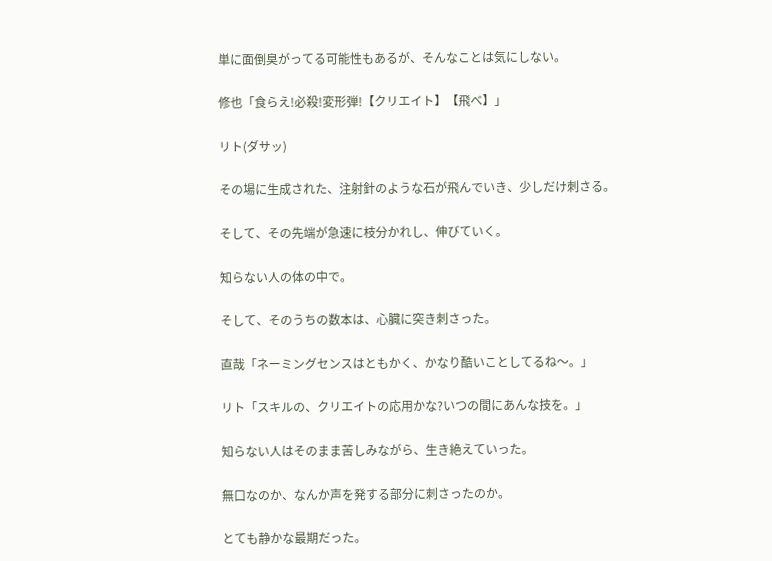単に面倒臭がってる可能性もあるが、そんなことは気にしない。

修也「食らえ!必殺!変形弾!【クリエイト】【飛べ】」

リト(ダサッ)

その場に生成された、注射針のような石が飛んでいき、少しだけ刺さる。

そして、その先端が急速に枝分かれし、伸びていく。

知らない人の体の中で。

そして、そのうちの数本は、心臓に突き刺さった。

直哉「ネーミングセンスはともかく、かなり酷いことしてるね〜。」

リト「スキルの、クリエイトの応用かな?いつの間にあんな技を。」

知らない人はそのまま苦しみながら、生き絶えていった。

無口なのか、なんか声を発する部分に刺さったのか。

とても静かな最期だった。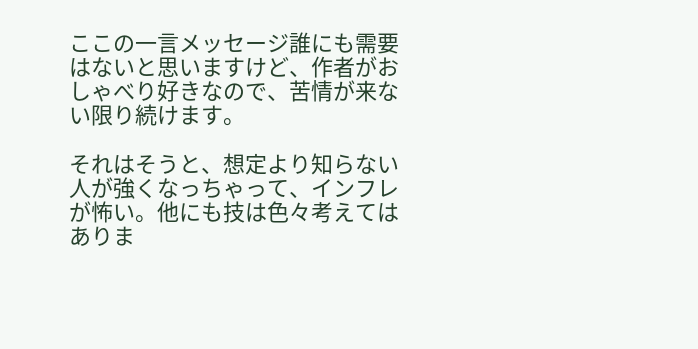ここの一言メッセージ誰にも需要はないと思いますけど、作者がおしゃべり好きなので、苦情が来ない限り続けます。

それはそうと、想定より知らない人が強くなっちゃって、インフレが怖い。他にも技は色々考えてはありま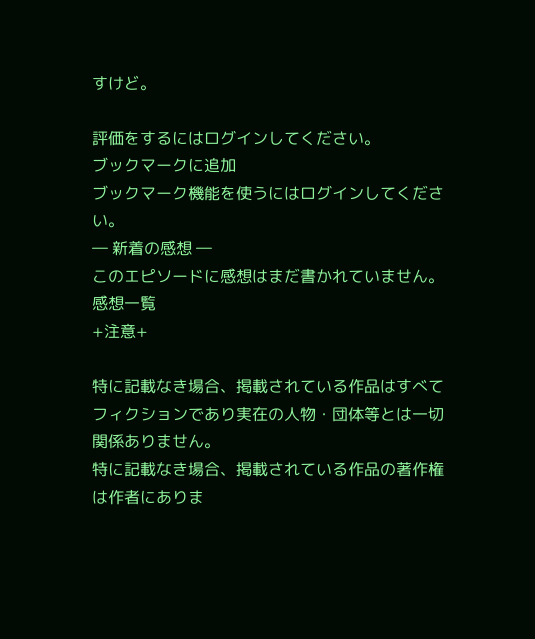すけど。

評価をするにはログインしてください。
ブックマークに追加
ブックマーク機能を使うにはログインしてください。
― 新着の感想 ―
このエピソードに感想はまだ書かれていません。
感想一覧
+注意+

特に記載なき場合、掲載されている作品はすべてフィクションであり実在の人物・団体等とは一切関係ありません。
特に記載なき場合、掲載されている作品の著作権は作者にありま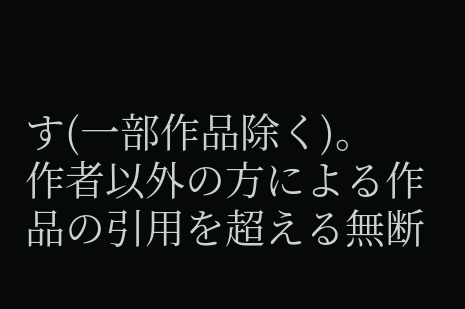す(一部作品除く)。
作者以外の方による作品の引用を超える無断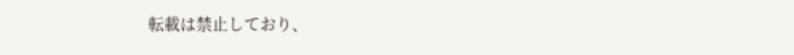転載は禁止しており、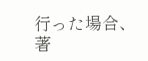行った場合、著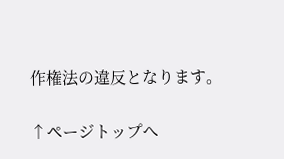作権法の違反となります。

↑ページトップへ